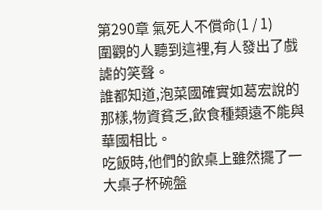第290章 氣死人不償命(1 / 1)
圍觀的人聽到這裡,有人發出了戲謔的笑聲。
誰都知道,泡菜國確實如葛宏說的那樣,物資貧乏,飲食種類遠不能與華國相比。
吃飯時,他們的飲桌上雖然擺了一大桌子杯碗盤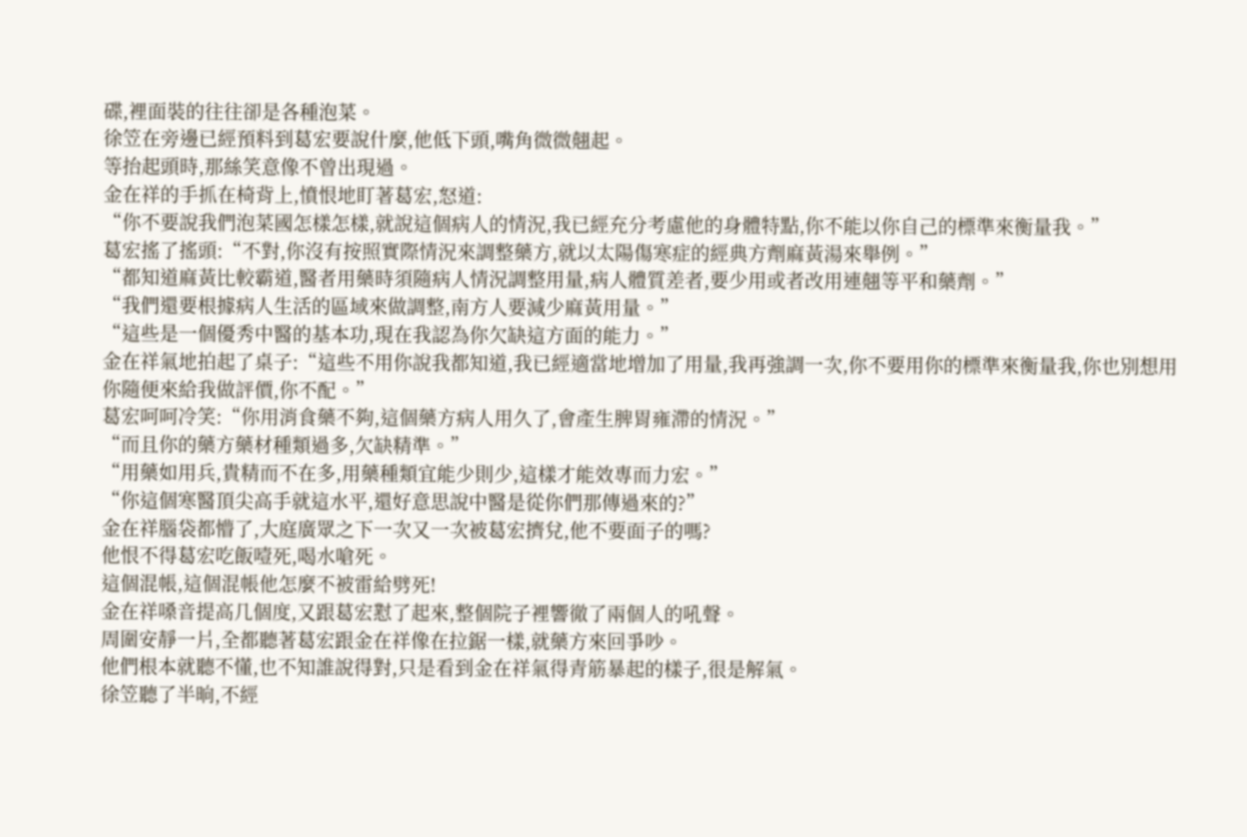碟,裡面裝的往往卻是各種泡菜。
徐笠在旁邊已經預料到葛宏要說什麼,他低下頭,嘴角微微翹起。
等抬起頭時,那絲笑意像不曾出現過。
金在祥的手抓在椅背上,憤恨地盯著葛宏,怒道:
“你不要說我們泡菜國怎樣怎樣,就說這個病人的情況,我已經充分考慮他的身體特點,你不能以你自己的標準來衡量我。”
葛宏搖了搖頭:“不對,你沒有按照實際情況來調整藥方,就以太陽傷寒症的經典方劑麻黃湯來舉例。”
“都知道麻黃比較霸道,醫者用藥時須隨病人情況調整用量,病人體質差者,要少用或者改用連翹等平和藥劑。”
“我們還要根據病人生活的區域來做調整,南方人要減少麻黃用量。”
“這些是一個優秀中醫的基本功,現在我認為你欠缺這方面的能力。”
金在祥氣地拍起了桌子:“這些不用你說我都知道,我已經適當地增加了用量,我再強調一次,你不要用你的標準來衡量我,你也別想用你隨便來給我做評價,你不配。”
葛宏呵呵冷笑:“你用消食藥不夠,這個藥方病人用久了,會產生脾胃雍滯的情況。”
“而且你的藥方藥材種類過多,欠缺精準。”
“用藥如用兵,貴精而不在多,用藥種類宜能少則少,這樣才能效專而力宏。”
“你這個寒醫頂尖高手就這水平,還好意思說中醫是從你們那傳過來的?”
金在祥腦袋都懵了,大庭廣眾之下一次又一次被葛宏擠兌,他不要面子的嗎?
他恨不得葛宏吃飯噎死,喝水嗆死。
這個混帳,這個混帳他怎麼不被雷給劈死!
金在祥嗓音提高几個度,又跟葛宏懟了起來,整個院子裡響徹了兩個人的吼聲。
周圍安靜一片,全都聽著葛宏跟金在祥像在拉鋸一樣,就藥方來回爭吵。
他們根本就聽不懂,也不知誰說得對,只是看到金在祥氣得青筋暴起的樣子,很是解氣。
徐笠聽了半晌,不經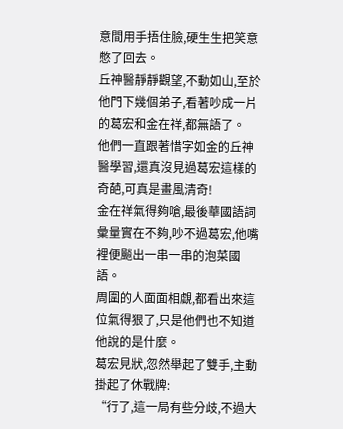意間用手捂住臉,硬生生把笑意憋了回去。
丘神醫靜靜觀望,不動如山,至於他門下幾個弟子,看著吵成一片的葛宏和金在祥,都無語了。
他們一直跟著惜字如金的丘神醫學習,還真沒見過葛宏這樣的奇葩,可真是畫風清奇!
金在祥氣得夠嗆,最後華國語詞彙量實在不夠,吵不過葛宏,他嘴裡便飈出一串一串的泡菜國語。
周圍的人面面相覷,都看出來這位氣得狠了,只是他們也不知道他說的是什麼。
葛宏見狀,忽然舉起了雙手,主動掛起了休戰牌:
“行了,這一局有些分歧,不過大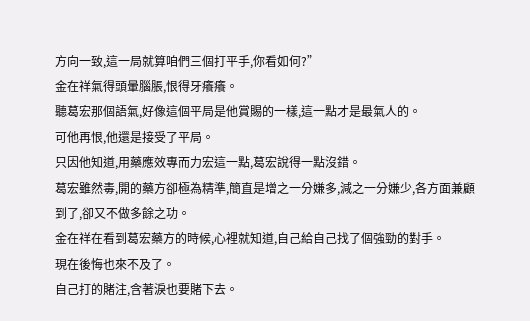方向一致,這一局就算咱們三個打平手,你看如何?”
金在祥氣得頭暈腦脹,恨得牙癢癢。
聽葛宏那個語氣,好像這個平局是他賞賜的一樣,這一點才是最氣人的。
可他再恨,他還是接受了平局。
只因他知道,用藥應效專而力宏這一點,葛宏說得一點沒錯。
葛宏雖然毒,開的藥方卻極為精準,簡直是增之一分嫌多,減之一分嫌少,各方面兼顧到了,卻又不做多餘之功。
金在祥在看到葛宏藥方的時候,心裡就知道,自己給自己找了個強勁的對手。
現在後悔也來不及了。
自己打的賭注,含著淚也要賭下去。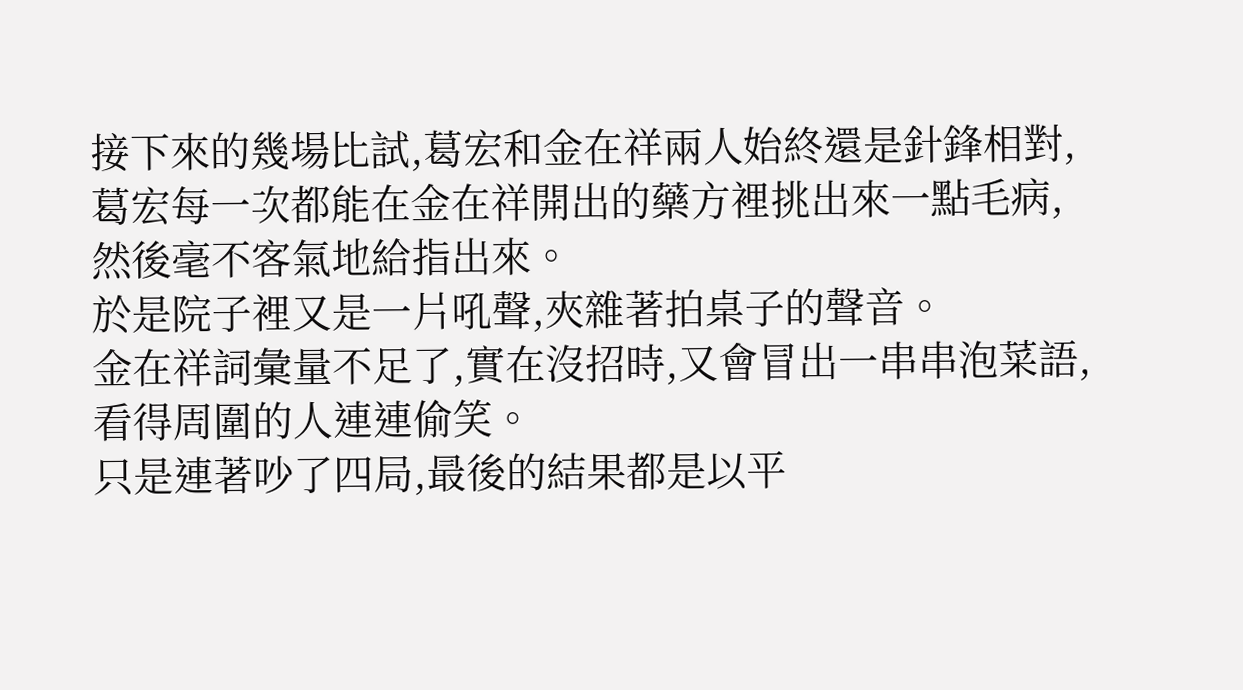接下來的幾場比試,葛宏和金在祥兩人始終還是針鋒相對,葛宏每一次都能在金在祥開出的藥方裡挑出來一點毛病,然後毫不客氣地給指出來。
於是院子裡又是一片吼聲,夾雜著拍桌子的聲音。
金在祥詞彙量不足了,實在沒招時,又會冒出一串串泡菜語,看得周圍的人連連偷笑。
只是連著吵了四局,最後的結果都是以平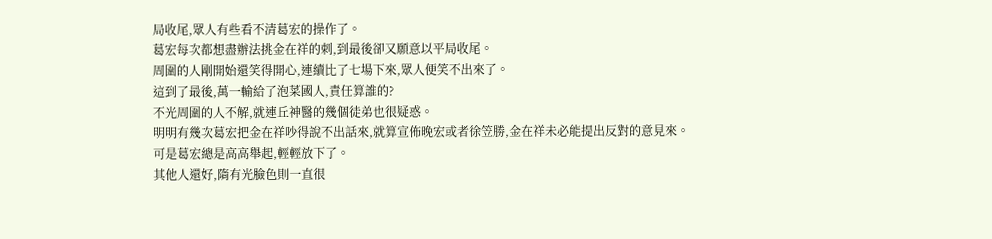局收尾,眾人有些看不清葛宏的操作了。
葛宏每次都想盡辦法挑金在祥的刺,到最後卻又願意以平局收尾。
周圍的人剛開始還笑得開心,連續比了七場下來,眾人便笑不出來了。
這到了最後,萬一輸給了泡菜國人,責任算誰的?
不光周圍的人不解,就連丘神醫的幾個徒弟也很疑惑。
明明有幾次葛宏把金在祥吵得說不出話來,就算宣佈晚宏或者徐笠勝,金在祥未必能提出反對的意見來。
可是葛宏總是高高舉起,輕輕放下了。
其他人還好,隋有光臉色則一直很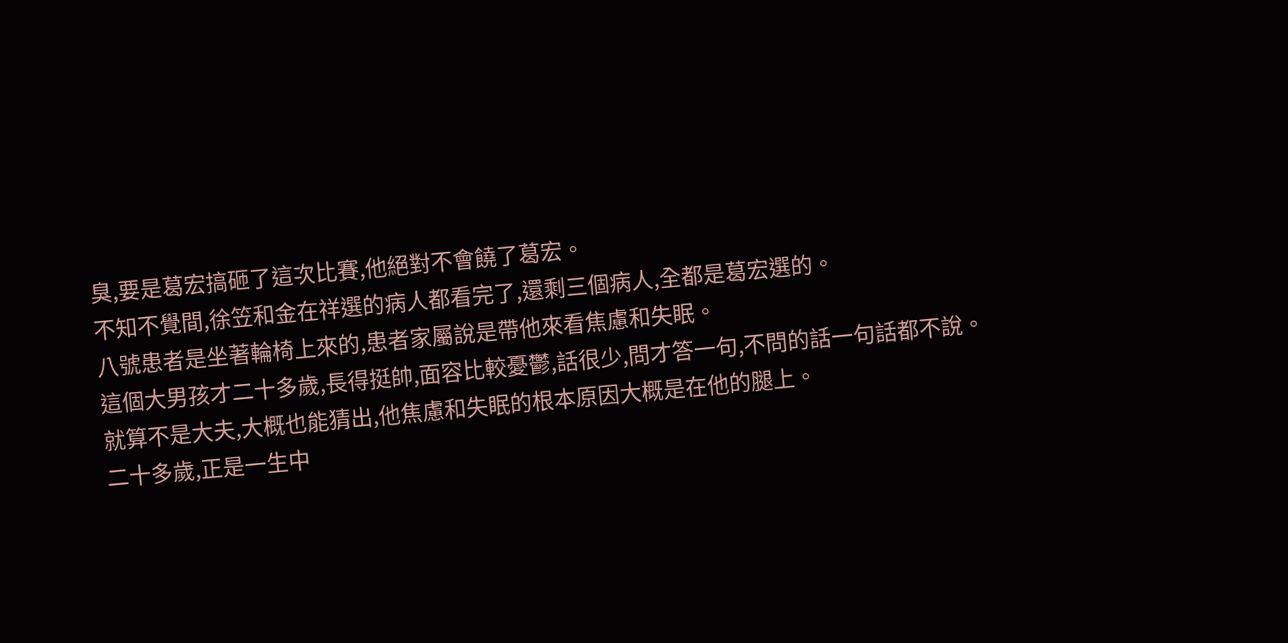臭,要是葛宏搞砸了這次比賽,他絕對不會饒了葛宏。
不知不覺間,徐笠和金在祥選的病人都看完了,還剩三個病人,全都是葛宏選的。
八號患者是坐著輪椅上來的,患者家屬說是帶他來看焦慮和失眠。
這個大男孩才二十多歲,長得挺帥,面容比較憂鬱,話很少,問才答一句,不問的話一句話都不說。
就算不是大夫,大概也能猜出,他焦慮和失眠的根本原因大概是在他的腿上。
二十多歲,正是一生中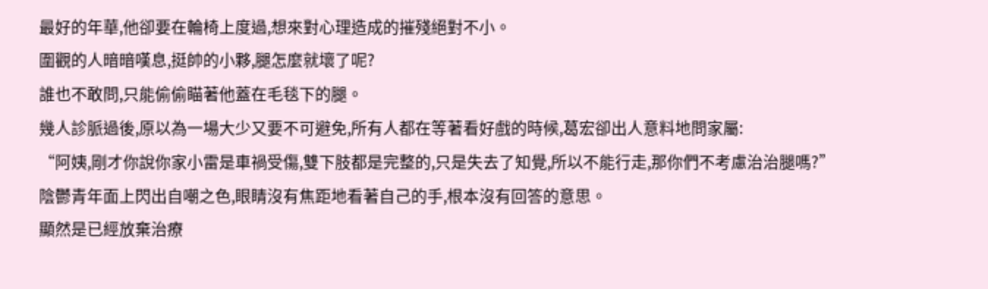最好的年華,他卻要在輪椅上度過,想來對心理造成的摧殘絕對不小。
圍觀的人暗暗嘆息,挺帥的小夥,腿怎麼就壞了呢?
誰也不敢問,只能偷偷瞄著他蓋在毛毯下的腿。
幾人診脈過後,原以為一場大少又要不可避免,所有人都在等著看好戲的時候,葛宏卻出人意料地問家屬:
“阿姨,剛才你說你家小雷是車禍受傷,雙下肢都是完整的,只是失去了知覺,所以不能行走,那你們不考慮治治腿嗎?”
陰鬱青年面上閃出自嘲之色,眼睛沒有焦距地看著自己的手,根本沒有回答的意思。
顯然是已經放棄治療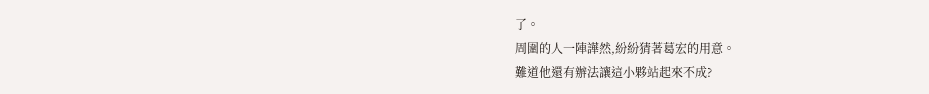了。
周圍的人一陣譁然,紛紛猜著葛宏的用意。
難道他還有辦法讓這小夥站起來不成?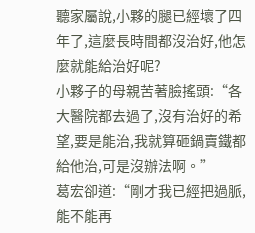聽家屬說,小夥的腿已經壞了四年了,這麼長時間都沒治好,他怎麼就能給治好呢?
小夥子的母親苦著臉搖頭:“各大醫院都去過了,沒有治好的希望,要是能治,我就算砸鍋賣鐵都給他治,可是沒辦法啊。”
葛宏卻道:“剛才我已經把過脈,能不能再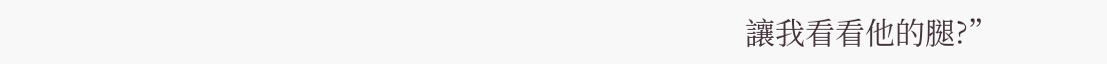讓我看看他的腿?”